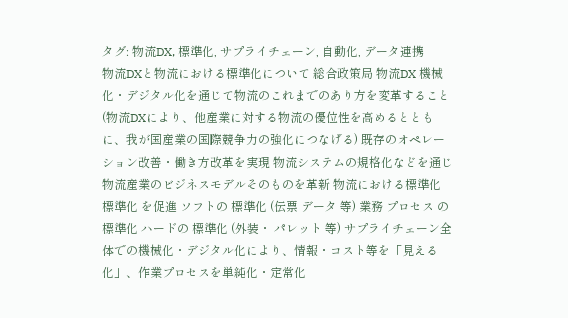タグ: 物流DX, 標準化, サプライチェーン, 自動化, データ連携
物流DXと物流における標準化について 総合政策局 物流DX 機械化・デジタル化を通じて物流のこれまでのあり方を変革すること (物流DXにより、他産業に対する物流の優位性を高めるとともに、我が国産業の国際競争力の強化につなげる) 既存のオペレーション改善・働き方改革を実現 物流システムの規格化などを通じ物流産業のビジネスモデルそのものを革新 物流における標準化 標準化 を促進 ソフトの 標準化 (伝票 データ 等) 業務 プロセス の標準化 ハードの 標準化 (外装・ パレット 等) サプライチェーン全体での機械化・デジタル化により、情報・コスト等を「見える化」、作業プロセスを単純化・定常化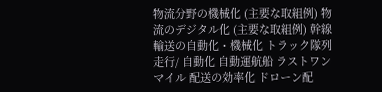物流分野の機械化 (主要な取組例) 物流のデジタル化 (主要な取組例) 幹線輸送の自動化・機械化 トラック隊列走行/ 自動化 自動運航船 ラストワンマイル 配送の効率化 ドローン配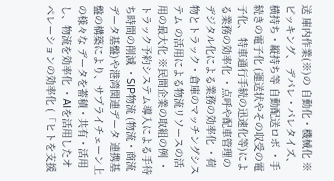送 庫内作業(※)の 自動化・機械化 ※ピッキング、 デパレ・パレタイズ、 横持ち・縦持ち等 自動配送ロボ ・手続きの電子化 (運送状やその収受の電子化、 特車通行手続の迅速化等)による業務の効率化 ・点呼や配車管理のデジタル化による業務の効率化 ・荷物とトラック・倉庫のマッチングシステム の活用による物流リソースの活用の最大化 ※民間企業の取組の例 ・トラック予約システム導入による手待ち時間の削減 ・SIP物流 (物流・商流データ基盤)や港湾関連データ 連携基盤の構築により、サプライチェーン上の様々な データを蓄積・共有・活用し、物流を効率化 ・AIを活用したオペレーションの効率化 (「ヒトを支援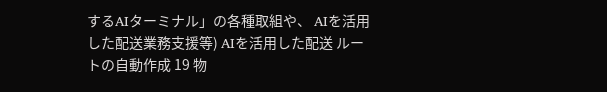するAIターミナル」の各種取組や、 AIを活用した配送業務支援等) AIを活用した配送 ルートの自動作成 19 物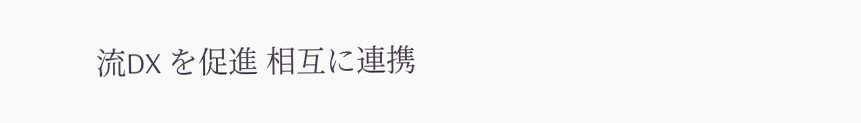流DX を促進 相互に連携